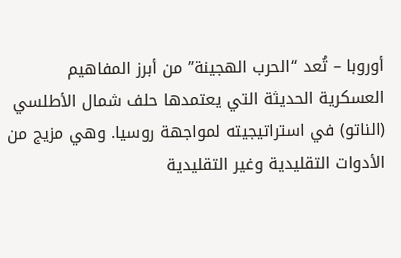أوروبا – تُعد “الحرب الهجينة” من أبرز المفاهيم العسكرية الحديثة التي يعتمدها حلف شمال الأطلسي (الناتو) في استراتيجيته لمواجهة روسيا. وهي مزيج من الأدوات التقليدية وغير التقليدية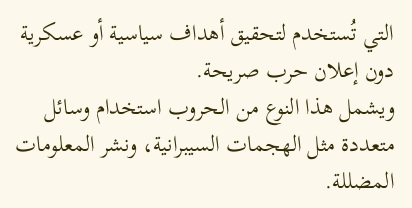التي تُستخدم لتحقيق أهداف سياسية أو عسكرية دون إعلان حرب صريحة.
ويشمل هذا النوع من الحروب استخدام وسائل متعددة مثل الهجمات السيبرانية، ونشر المعلومات المضللة.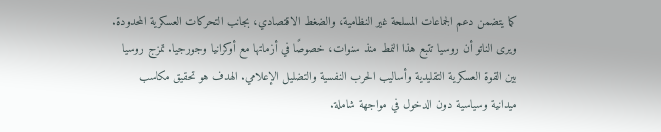كما يتضمن دعم الجماعات المسلحة غير النظامية، والضغط الاقتصادي، بجانب التحركات العسكرية المحدودة.
ويرى الناتو أن روسيا تتبع هذا النمط منذ سنوات، خصوصًا في أزماتها مع أوكرانيا وجورجيا. تمزج روسيا بين القوة العسكرية التقليدية وأساليب الحرب النفسية والتضليل الإعلامي. الهدف هو تحقيق مكاسب ميدانية وسياسية دون الدخول في مواجهة شاملة.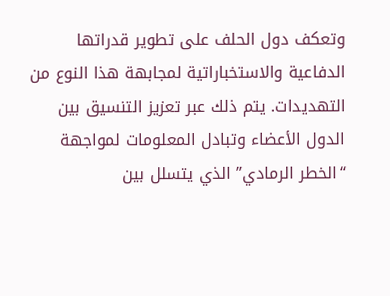وتعكف دول الحلف على تطوير قدراتها الدفاعية والاستخباراتية لمجابهة هذا النوع من التهديدات. يتم ذلك عبر تعزيز التنسيق بين الدول الأعضاء وتبادل المعلومات لمواجهة “الخطر الرمادي” الذي يتسلل بين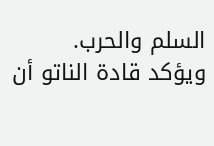السلم والحرب.
ويؤكد قادة الناتو أن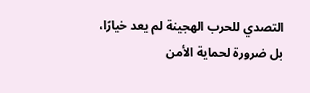التصدي للحرب الهجينة لم يعد خيارًا، بل ضرورة لحماية الأمن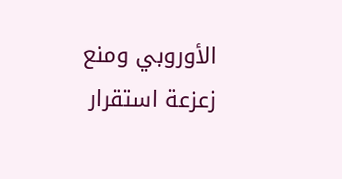الأوروبي ومنع زعزعة استقرار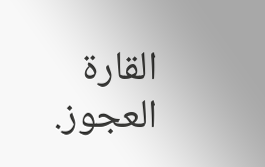القارة العجوز.